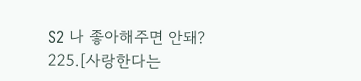S2 나 좋아해주면 안돼?
225.[사랑한다는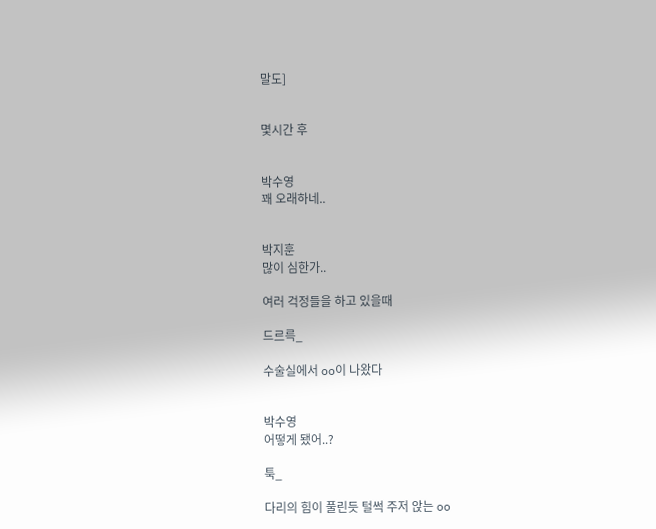말도]


몇시간 후


박수영
꽤 오래하네..


박지훈
많이 심한가..

여러 걱정들을 하고 있을때

드르륵_

수술실에서 oo이 나왔다


박수영
어떻게 됐어..?

툭_

다리의 힘이 풀린듯 털썩 주저 앉는 oo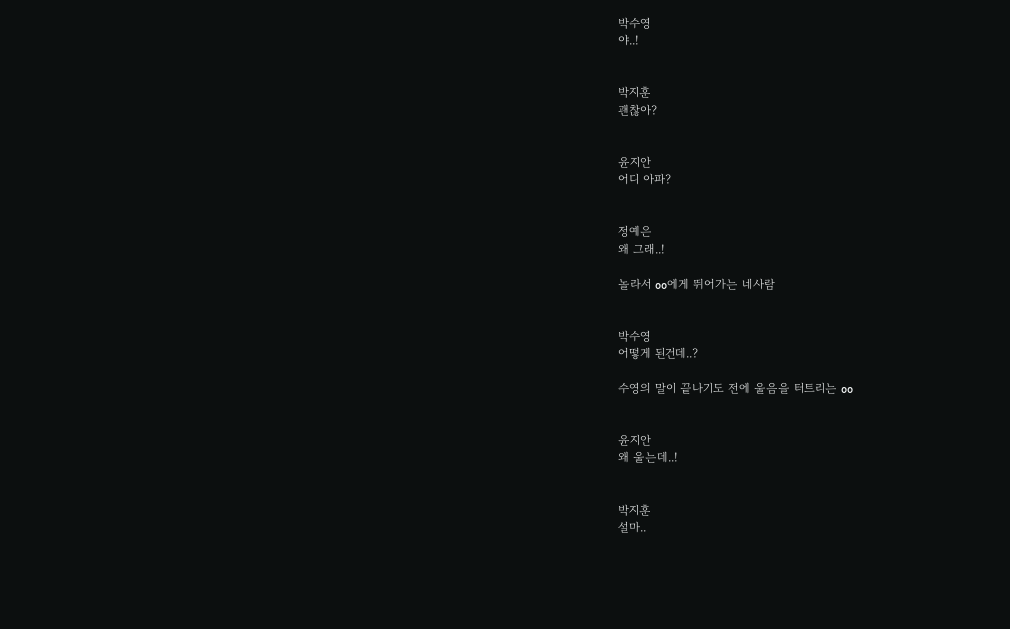박수영
야..!


박지훈
괜찮아?


윤지안
어디 아파?


정예은
왜 그래..!

놀라서 oo에게 뛰어가는 네사람


박수영
어떻게 된건데..?

수영의 말이 끝나기도 전에 울음을 터트리는 oo


윤지안
왜 울는데..!


박지훈
설마..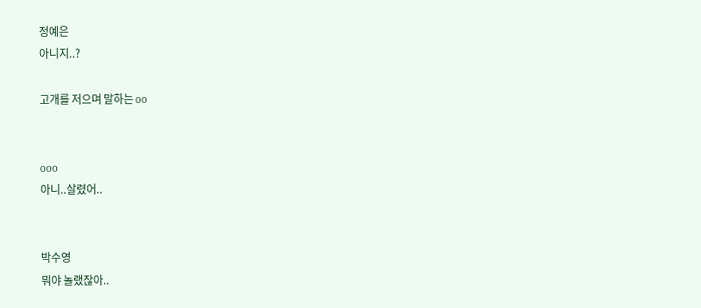정예은
아니지..?

고개를 저으며 말하는 oo


ooo
아니..살렸어..


박수영
뭐야 놀랬잖아..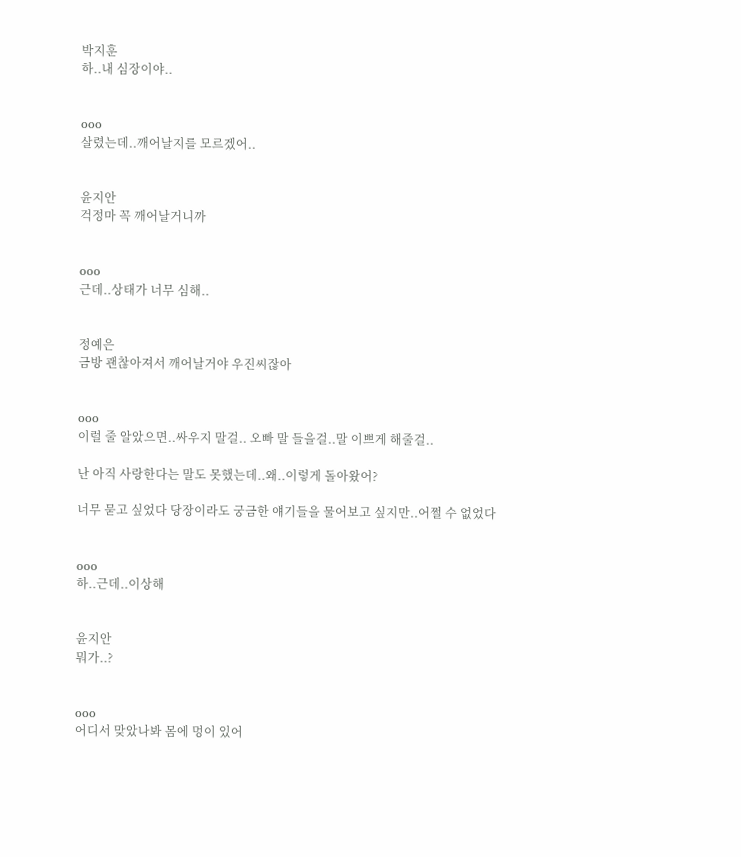박지훈
하..내 심장이야..


ooo
살렸는데..깨어날지를 모르겠어..


윤지안
걱정마 꼭 깨어날거니까


ooo
근데..상태가 너무 심해..


정예은
금방 괜찮아져서 깨어날거야 우진씨잖아


ooo
이럴 줄 알았으면..싸우지 말걸.. 오빠 말 들을걸..말 이쁘게 해줄걸..

난 아직 사랑한다는 말도 못했는데..왜..이렇게 돌아왔어?

너무 묻고 싶었다 당장이라도 궁금한 얘기들을 물어보고 싶지만..어쩔 수 없었다


ooo
하..근데..이상해


윤지안
뭐가..?


ooo
어디서 맞았나봐 몸에 멍이 있어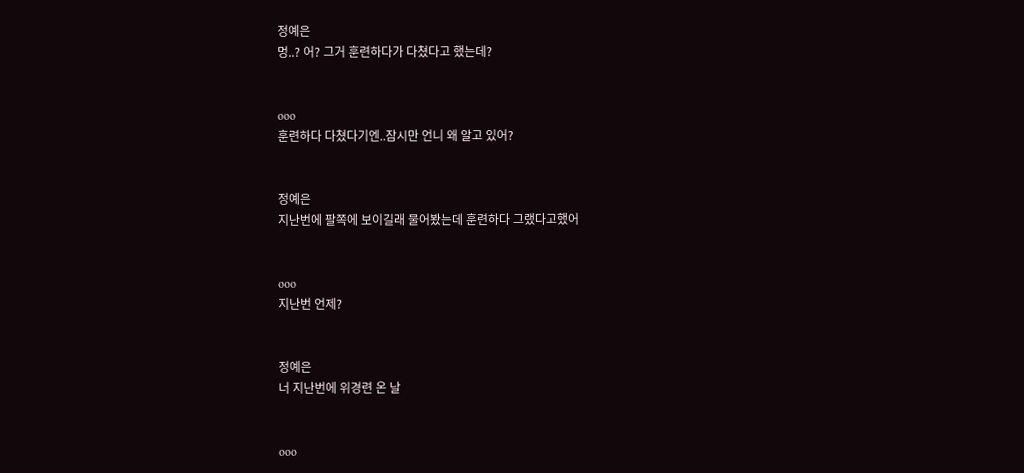정예은
멍..? 어? 그거 훈련하다가 다쳤다고 했는데?


ooo
훈련하다 다쳤다기엔..잠시만 언니 왜 알고 있어?


정예은
지난번에 팔쪽에 보이길래 물어봤는데 훈련하다 그랬다고했어


ooo
지난번 언제?


정예은
너 지난번에 위경련 온 날


ooo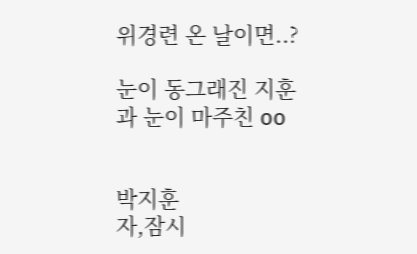위경련 온 날이면..?

눈이 동그래진 지훈과 눈이 마주친 oo


박지훈
자,잠시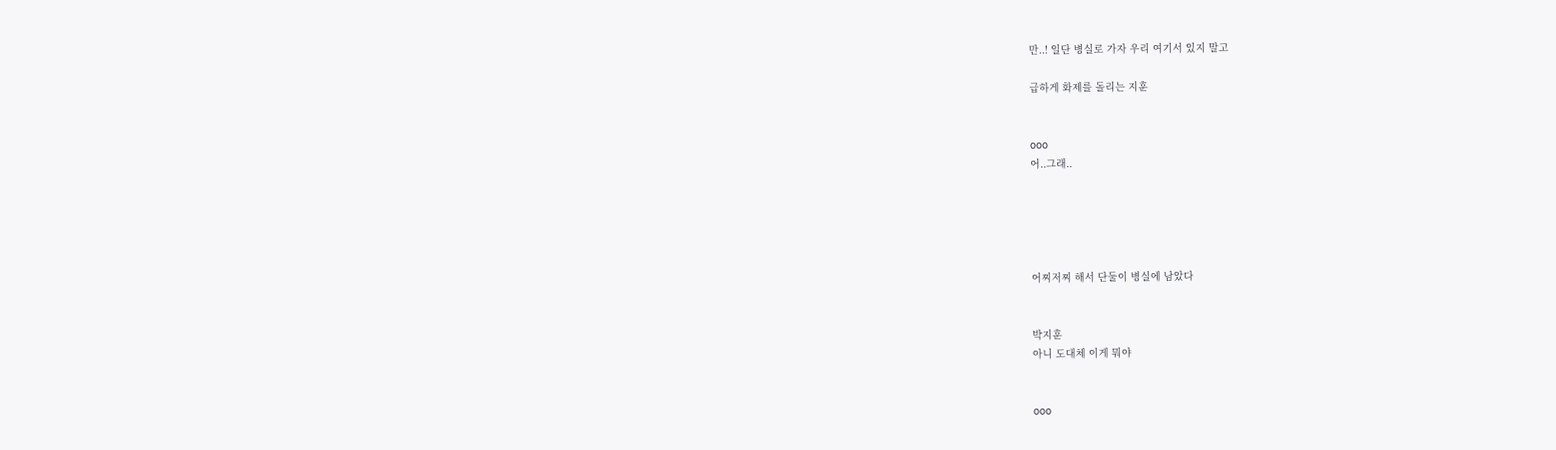만..! 일단 병실로 가자 우리 여기서 있지 말고

급하게 화제를 돌리는 지훈


ooo
어..그래..





어찌저찌 해서 단둘이 병실에 남았다


박지훈
아니 도대체 이게 뭐야


ooo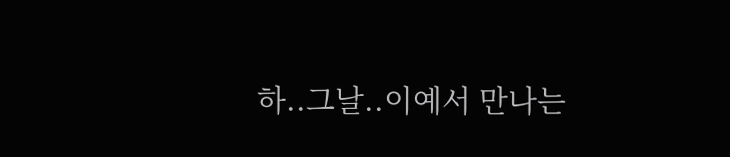하..그날..이예서 만나는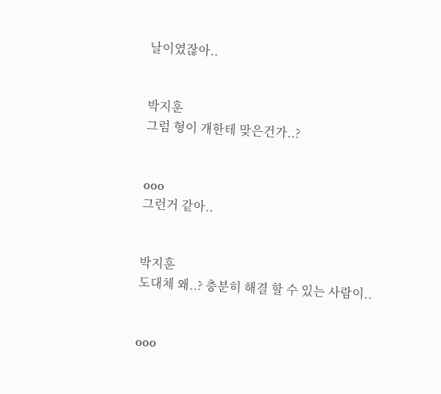날이였잖아..


박지훈
그럼 형이 걔한테 맞은건가..?


ooo
그런거 같아..


박지훈
도대체 왜..? 충분히 해결 할 수 있는 사람이..


ooo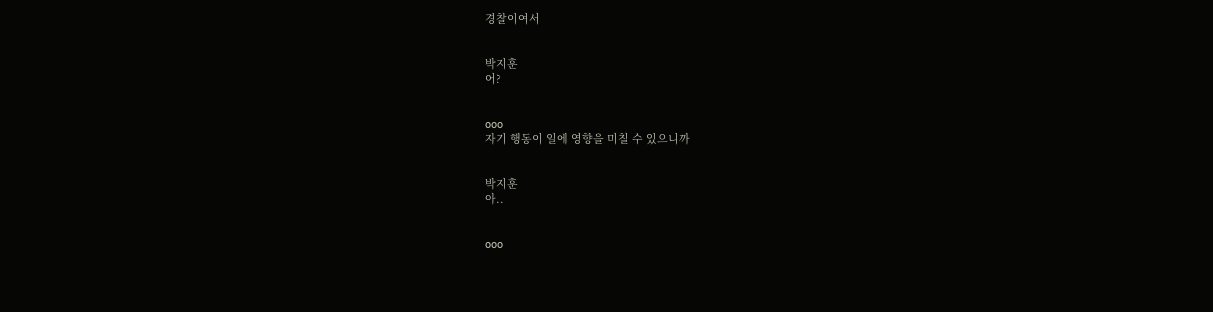경찰이여서


박지훈
어?


ooo
자기 행동이 일에 영향을 미칠 수 있으니까


박지훈
아..


ooo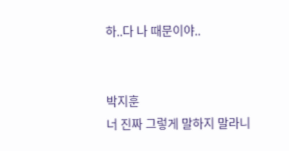하..다 나 때문이야..


박지훈
너 진짜 그렇게 말하지 말라니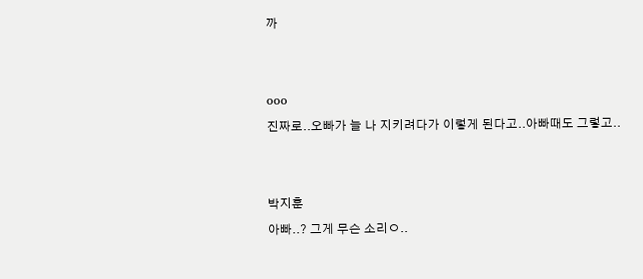까


ooo
진짜로..오빠가 늘 나 지키려다가 이렇게 된다고..아빠때도 그렇고..


박지훈
아빠..? 그게 무슨 소리ㅇ..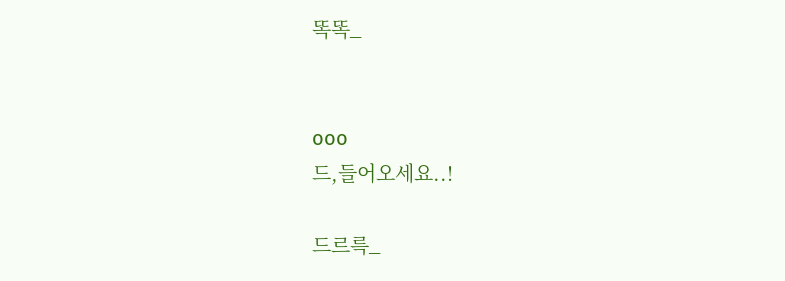똑똑_


ooo
드,들어오세요..!

드르륵_